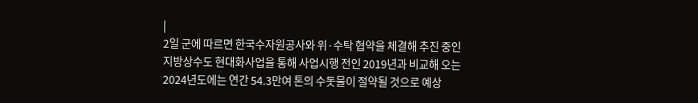|
2일 군에 따르면 한국수자원공사와 위·수탁 협약을 체결해 추진 중인 지방상수도 현대화사업을 통해 사업시행 전인 2019년과 비교해 오는 2024년도에는 연간 54.3만여 톤의 수돗물이 절약될 것으로 예상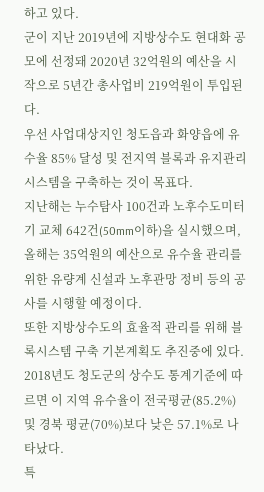하고 있다.
군이 지난 2019년에 지방상수도 현대화 공모에 선정돼 2020년 32억원의 예산을 시작으로 5년간 총사업비 219억원이 투입된다.
우선 사업대상지인 청도읍과 화양읍에 유수율 85% 달성 및 전지역 블록과 유지관리시스템을 구축하는 것이 목표다.
지난해는 누수탐사 100건과 노후수도미터기 교체 642건(50mm이하)을 실시했으며, 올해는 35억원의 예산으로 유수율 관리를 위한 유량계 신설과 노후관망 정비 등의 공사를 시행할 예정이다.
또한 지방상수도의 효율적 관리를 위해 블록시스템 구축 기본계획도 추진중에 있다.
2018년도 청도군의 상수도 통계기준에 따르면 이 지역 유수율이 전국평균(85.2%) 및 경북 평균(70%)보다 낮은 57.1%로 나타났다.
특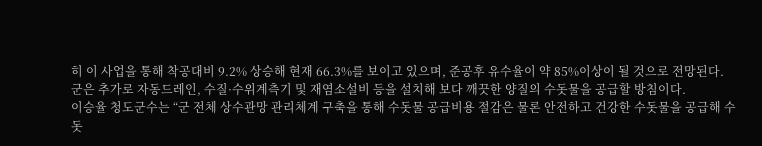히 이 사업을 통해 착공대비 9.2% 상승해 현재 66.3%를 보이고 있으며, 준공후 유수율이 약 85%이상이 될 것으로 전망된다.
군은 추가로 자동드레인, 수질·수위계측기 및 재염소설비 등을 설치해 보다 깨끗한 양질의 수돗물을 공급할 방침이다.
이승율 청도군수는 “군 전체 상수관망 관리체계 구축을 통해 수돗물 공급비용 절감은 물론 안전하고 건강한 수돗물을 공급해 수돗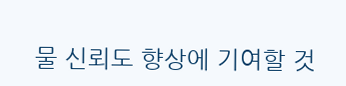물 신뢰도 향상에 기여할 것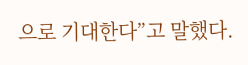으로 기대한다”고 말했다.